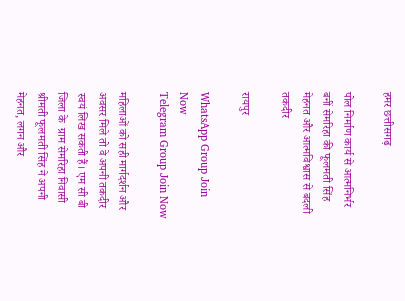हमर छत्तीसगढ़

पोल निर्माण कार्य से आत्मनिर्भर बनीं सेमरिहा की फूलमती सिंह मेहनत और आत्मविश्वास से बदली तकदीर

रायपुर

WhatsApp Group Join Now
Telegram Group Join Now

महिलाओं को सही मार्गदर्शन और अवसर मिले तो वे अपनी तकदीर स्वयं लिख सकती हैं। एम सी बी जिला के  ग्राम सेमरिहा निवासी श्रीमती फूलमती सिंह ने अपनी मेहनत, लगन और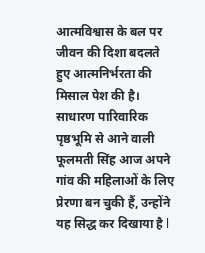आत्मविश्वास के बल पर जीवन की दिशा बदलते हुए आत्मनिर्भरता की मिसाल पेश की है। साधारण पारिवारिक पृष्ठभूमि से आने वाली फूलमती सिंह आज अपने गांव की महिलाओं के लिए प्रेरणा बन चुकी हैं, उन्होंने यह सिद्ध कर दिखाया है l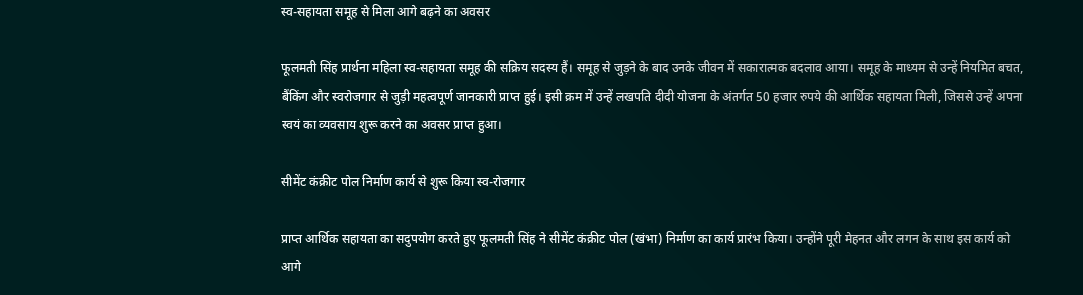स्व-सहायता समूह से मिला आगे बढ़ने का अवसर

फूलमती सिंह प्रार्थना महिला स्व-सहायता समूह की सक्रिय सदस्य हैं। समूह से जुड़ने के बाद उनके जीवन में सकारात्मक बदलाव आया। समूह के माध्यम से उन्हें नियमित बचत, बैंकिंग और स्वरोजगार से जुड़ी महत्वपूर्ण जानकारी प्राप्त हुई। इसी क्रम में उन्हें लखपति दीदी योजना के अंतर्गत 50 हजार रुपये की आर्थिक सहायता मिली, जिससे उन्हें अपना स्वयं का व्यवसाय शुरू करने का अवसर प्राप्त हुआ।

सीमेंट कंक्रीट पोल निर्माण कार्य से शुरू किया स्व-रोजगार

प्राप्त आर्थिक सहायता का सदुपयोग करते हुए फूलमती सिंह ने सीमेंट कंक्रीट पोल (खंभा) निर्माण का कार्य प्रारंभ किया। उन्होंने पूरी मेहनत और लगन के साथ इस कार्य को आगे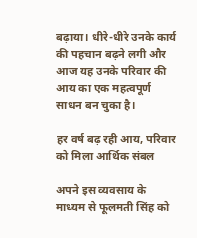बढ़ाया। धीरे-धीरे उनके कार्य की पहचान बढ़ने लगी और आज यह उनके परिवार की आय का एक महत्वपूर्ण साधन बन चुका है।

हर वर्ष बढ़ रही आय, परिवार को मिला आर्थिक संबल

अपने इस व्यवसाय के माध्यम से फूलमती सिंह को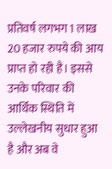प्रतिवर्ष लगभग 1 लाख 20 हजार रुपये की आय प्राप्त हो रही है। इससे उनके परिवार की आर्थिक स्थिति में उल्लेखनीय सुधार हुआ है और अब वे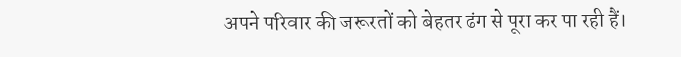अपने परिवार की जरूरतों को बेहतर ढंग से पूरा कर पा रही हैं।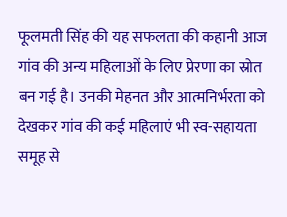फूलमती सिंह की यह सफलता की कहानी आज गांव की अन्य महिलाओं के लिए प्रेरणा का स्रोत बन गई है। उनकी मेहनत और आत्मनिर्भरता को देखकर गांव की कई महिलाएं भी स्व-सहायता समूह से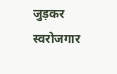जुड़कर स्वरोजगार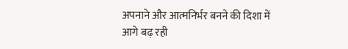अपनाने और आत्मनिर्भर बनने की दिशा में आगे बढ़ रही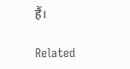हैं।

Related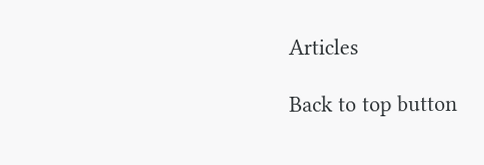Articles

Back to top button